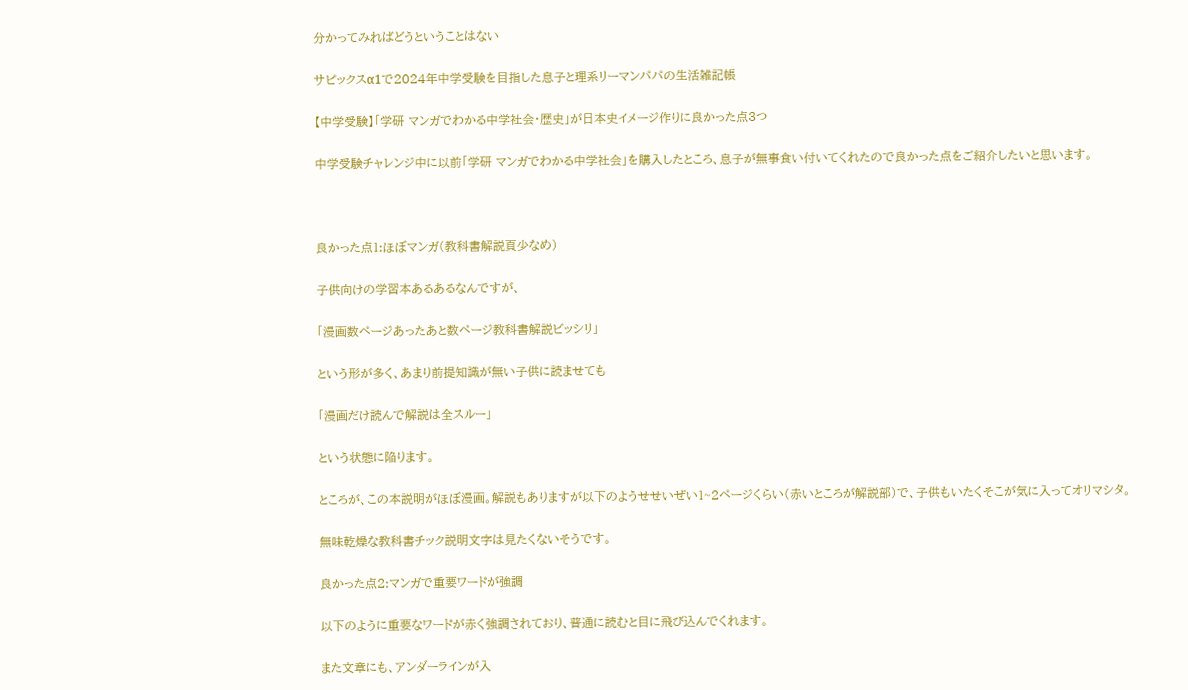分かってみればどうということはない

サピックスα1で2024年中学受験を目指した息子と理系リーマンパパの生活雑記帳

【中学受験】「学研 マンガでわかる中学社会・歴史」が日本史イメージ作りに良かった点3つ

中学受験チャレンジ中に以前「学研 マンガでわかる中学社会」を購入したところ、息子が無事食い付いてくれたので良かった点をご紹介したいと思います。



良かった点1:ほぼマンガ(教科書解説頁少なめ)

子供向けの学習本あるあるなんですが、

「漫画数ページあったあと数ページ教科書解説ビッシリ」

という形が多く、あまり前提知識が無い子供に読ませても

「漫画だけ読んで解説は全スルー」

という状態に陥ります。

ところが、この本説明がほぼ漫画。解説もありますが以下のようせせいぜい1~2ページくらい(赤いところが解説部)で、子供もいたくそこが気に入ってオリマシタ。

無味乾燥な教科書チック説明文字は見たくないそうです。

良かった点2:マンガで重要ワードが強調

以下のように重要なワードが赤く強調されており、普通に読むと目に飛び込んでくれます。

また文章にも、アンダーラインが入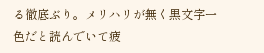る徹底ぶり。メリハリが無く黒文字一色だと読んでいて疲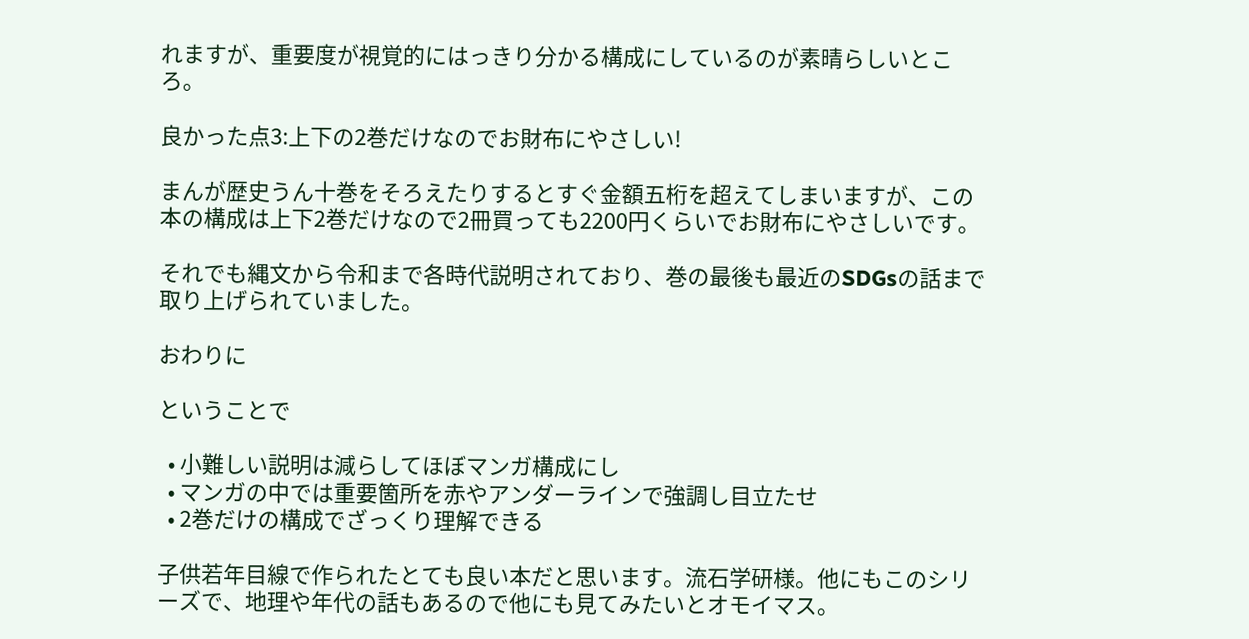れますが、重要度が視覚的にはっきり分かる構成にしているのが素晴らしいところ。

良かった点3:上下の2巻だけなのでお財布にやさしい!

まんが歴史うん十巻をそろえたりするとすぐ金額五桁を超えてしまいますが、この本の構成は上下2巻だけなので2冊買っても2200円くらいでお財布にやさしいです。

それでも縄文から令和まで各時代説明されており、巻の最後も最近のSDGsの話まで取り上げられていました。

おわりに

ということで

  • 小難しい説明は減らしてほぼマンガ構成にし
  • マンガの中では重要箇所を赤やアンダーラインで強調し目立たせ
  • 2巻だけの構成でざっくり理解できる

子供若年目線で作られたとても良い本だと思います。流石学研様。他にもこのシリーズで、地理や年代の話もあるので他にも見てみたいとオモイマス。